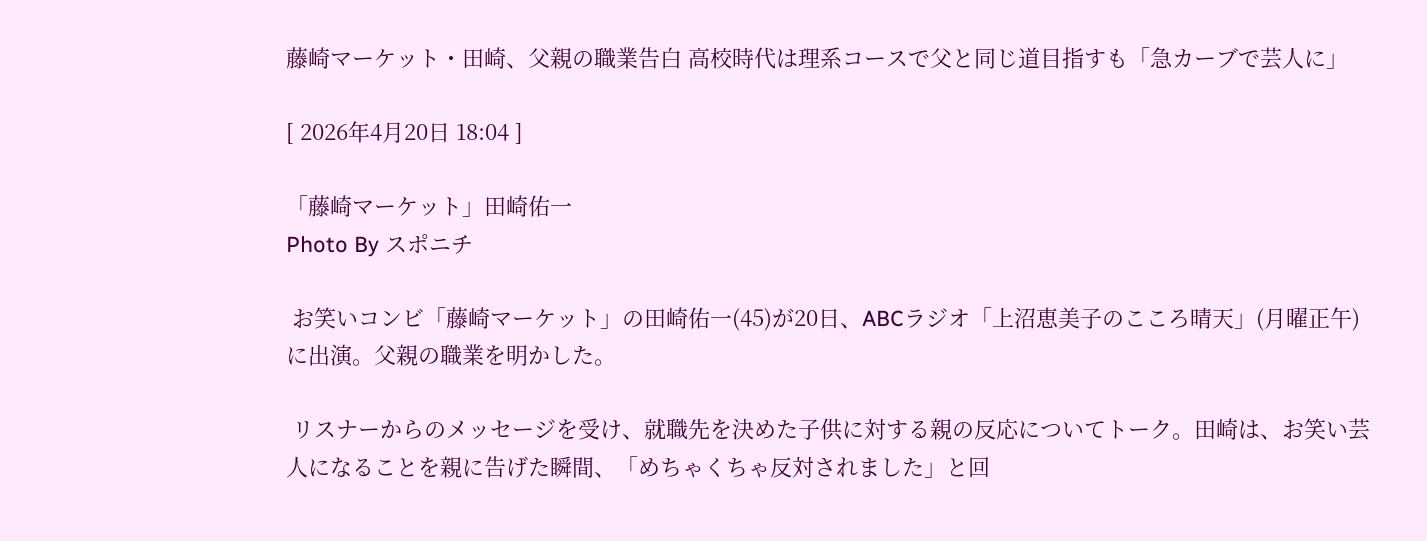藤崎マーケット・田崎、父親の職業告白 高校時代は理系コースで父と同じ道目指すも「急カーブで芸人に」

[ 2026年4月20日 18:04 ]

「藤崎マーケット」田崎佑一
Photo By スポニチ

 お笑いコンビ「藤崎マーケット」の田崎佑一(45)が20日、ABCラジオ「上沼恵美子のこころ晴天」(月曜正午)に出演。父親の職業を明かした。

 リスナーからのメッセージを受け、就職先を決めた子供に対する親の反応についてトーク。田崎は、お笑い芸人になることを親に告げた瞬間、「めちゃくちゃ反対されました」と回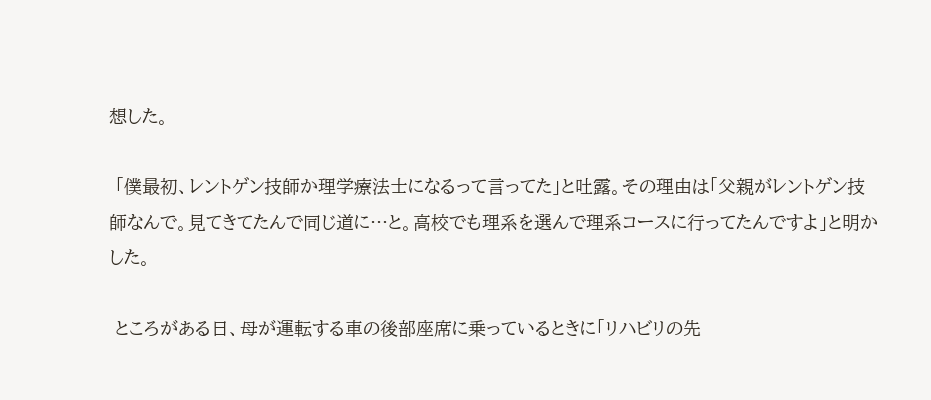想した。

 「僕最初、レントゲン技師か理学療法士になるって言ってた」と吐露。その理由は「父親がレントゲン技師なんで。見てきてたんで同じ道に…と。高校でも理系を選んで理系コースに行ってたんですよ」と明かした。

 ところがある日、母が運転する車の後部座席に乗っているときに「リハビリの先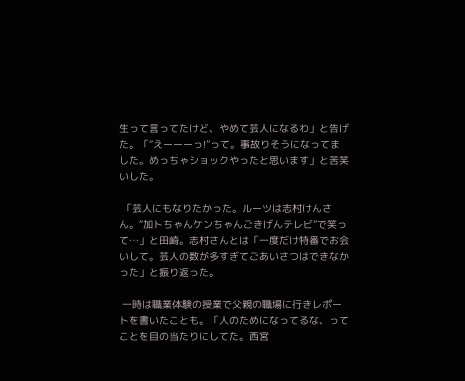生って言ってたけど、やめて芸人になるわ」と告げた。「“えーーーっ!”って。事故りそうになってました。めっちゃショックやったと思います」と苦笑いした。

 「芸人にもなりたかった。ルーツは志村けんさん。“加トちゃんケンちゃんごきげんテレビ”で笑って…」と田崎。志村さんとは「一度だけ特番でお会いして。芸人の数が多すぎてごあいさつはできなかった」と振り返った。

 一時は職業体験の授業で父親の職場に行きレポートを書いたことも。「人のためになってるな、ってことを目の当たりにしてた。西宮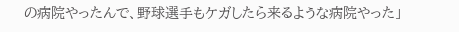の病院やったんで、野球選手もケガしたら来るような病院やった」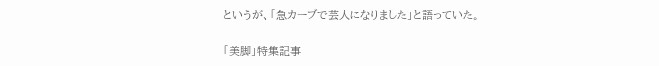というが、「急カーブで芸人になりました」と語っていた。

「美脚」特集記事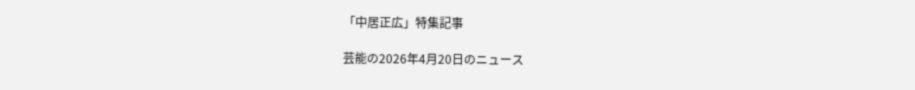「中居正広」特集記事

芸能の2026年4月20日のニュース